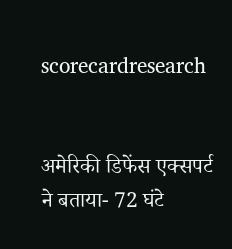scorecardresearch


अमेरिकी डिफेंस एक्सपर्ट ने बताया- 72 घंटे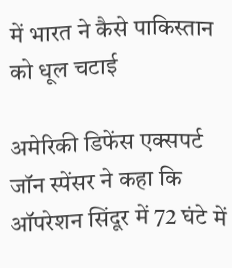में भारत ने कैसे पाकिस्तान को धूल चटाई

अमेरिकी डिफेंस एक्सपर्ट जॉन स्पेंसर ने कहा कि ऑपरेशन सिंदूर में 72 घंटे में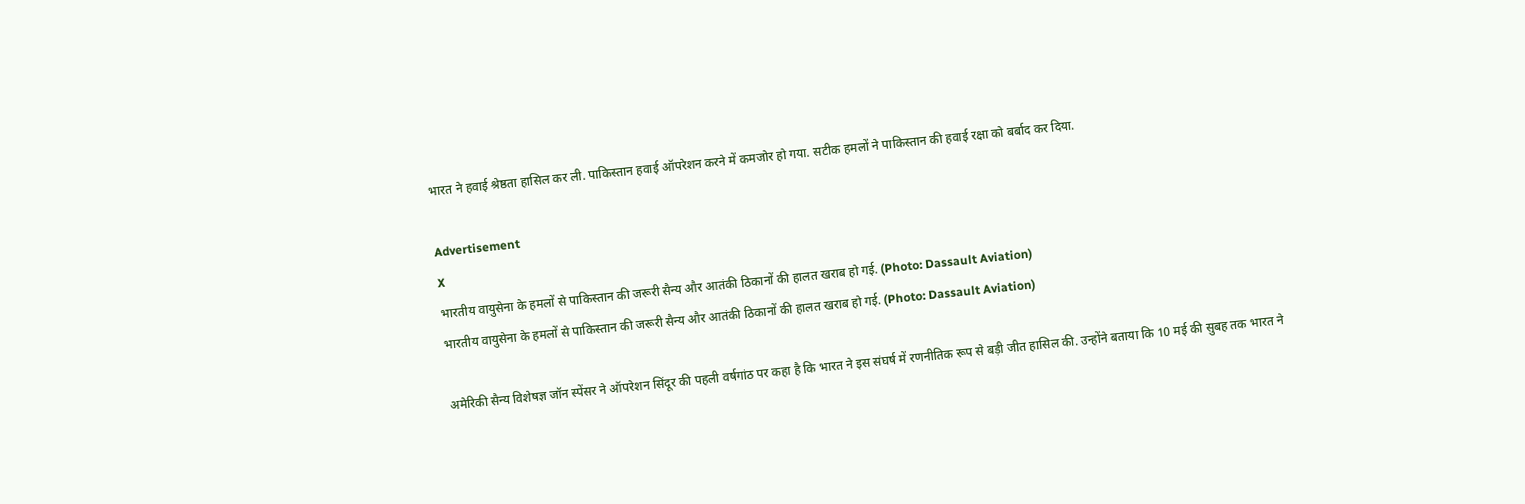भारत ने हवाई श्रेष्ठता हासिल कर ली. पाकिस्तान हवाई ऑपरेशन करने में कमजोर हो गया. सटीक हमलों ने पाकिस्तान की हवाई रक्षा को बर्बाद कर दिया.

Advertisement
X
भारतीय वायुसेना के हमलों से पाकिस्तान की जरूरी सैन्य और आतंकी ठिकानों की हालत खराब हो गई. (Photo: Dassault Aviation)
भारतीय वायुसेना के हमलों से पाकिस्तान की जरूरी सैन्य और आतंकी ठिकानों की हालत खराब हो गई. (Photo: Dassault Aviation)

अमेरिकी सैन्य विशेषज्ञ जॉन स्पेंसर ने ऑपरेशन सिंदूर की पहली वर्षगांठ पर कहा है कि भारत ने इस संघर्ष में रणनीतिक रूप से बड़ी जीत हासिल की. उन्होंने बताया कि 10 मई की सुबह तक भारत ने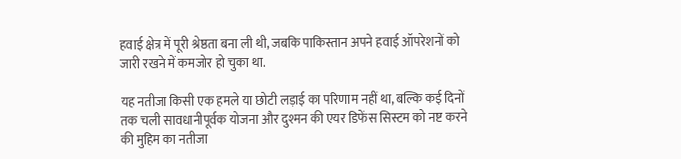हवाई क्षेत्र में पूरी श्रेष्ठता बना ली थी, जबकि पाकिस्तान अपने हवाई ऑपरेशनों को जारी रखने में कमजोर हो चुका था.

यह नतीजा किसी एक हमले या छोटी लड़ाई का परिणाम नहीं था, बल्कि कई दिनों तक चली सावधानीपूर्वक योजना और दुश्मन की एयर डिफेंस सिस्टम को नष्ट करने की मुहिम का नतीजा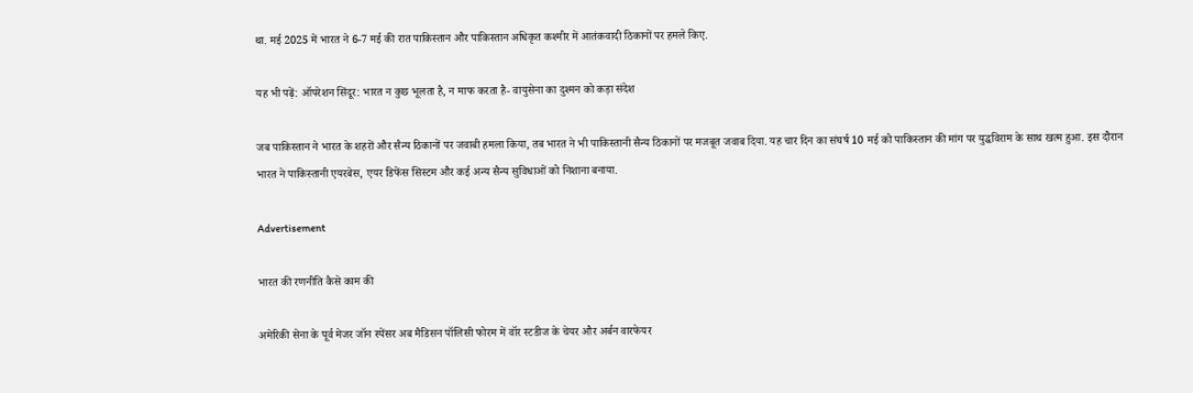था. मई 2025 में भारत ने 6-7 मई की रात पाकिस्तान और पाकिस्तान अधिकृत कश्मीर में आतंकवादी ठिकानों पर हमले किए.

यह भी पढ़ें: ऑपरेशन सिंदूर: भारत न कुछ भूलता है, न माफ करता है- वायुसेना का दुश्मन को कड़ा संदेश

जब पाकिस्तान ने भारत के शहरों और सैन्य ठिकानों पर जवाबी हमला किया, तब भारत ने भी पाकिस्तानी सैन्य ठिकानों पर मजबूत जवाब दिया. यह चार दिन का संघर्ष 10 मई को पाकिस्तान की मांग पर युद्धविराम के साथ खत्म हुआ. इस दौरान भारत ने पाकिस्तानी एयरबेस, एयर डिफेंस सिस्टम और कई अन्य सैन्य सुविधाओं को निशाना बनाया.

Advertisement

भारत की रणनीति कैसे काम की

अमेरिकी सेना के पूर्व मेजर जॉन स्पेंसर अब मैडिसन पॉलिसी फोरम में वॉर स्टडीज के चेयर और अर्बन वारफेयर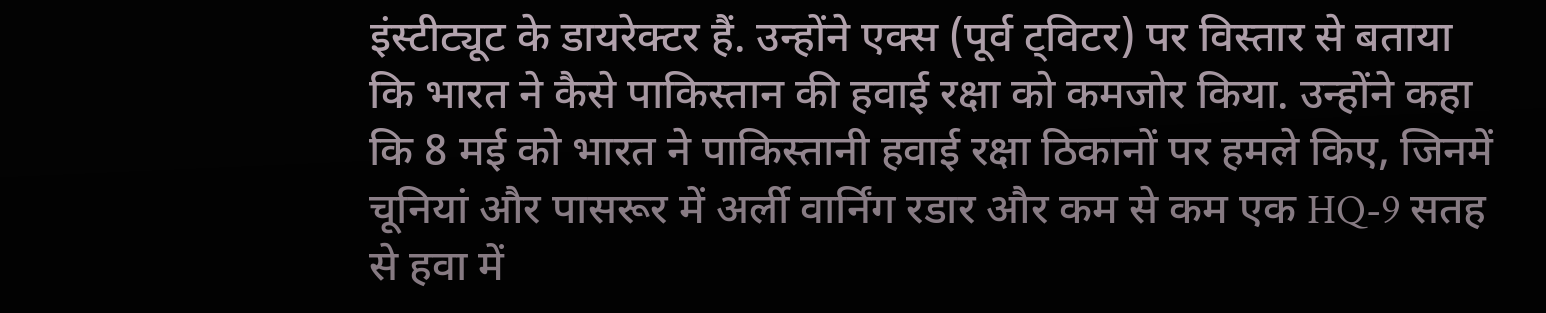इंस्टीट्यूट के डायरेक्टर हैं. उन्होंने एक्स (पूर्व ट्विटर) पर विस्तार से बताया कि भारत ने कैसे पाकिस्तान की हवाई रक्षा को कमजोर किया. उन्होंने कहा कि 8 मई को भारत ने पाकिस्तानी हवाई रक्षा ठिकानों पर हमले किए, जिनमें चूनियां और पासरूर में अर्ली वार्निंग रडार और कम से कम एक HQ-9 सतह से हवा में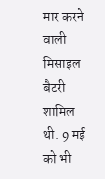मार करने वाली मिसाइल बैटरी शामिल थी. 9 मई को भी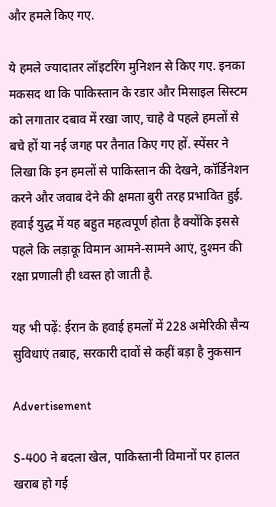और हमले किए गए.

ये हमले ज्यादातर लॉइटरिंग मुनिशन से किए गए. इनका मकसद था कि पाकिस्तान के रडार और मिसाइल सिस्टम को लगातार दबाव में रखा जाए, चाहे वे पहले हमलों से बचे हों या नई जगह पर तैनात किए गए हों. स्पेंसर ने लिखा कि इन हमलों से पाकिस्तान की देखने, कॉर्डिनेशन करने और जवाब देने की क्षमता बुरी तरह प्रभावित हुई. हवाई युद्ध में यह बहुत महत्वपूर्ण होता है क्योंकि इससे पहले कि लड़ाकू विमान आमने-सामने आएं, दुश्मन की रक्षा प्रणाली ही ध्वस्त हो जाती है.

यह भी पढ़ें: ईरान के हवाई हमलों में 228 अमेरिकी सैन्य सुविधाएं तबाह, सरकारी दावों से कहीं बड़ा है नुकसान

Advertisement

S-400 ने बदला खेल, पाकिस्तानी विमानों पर हालत खराब हो गई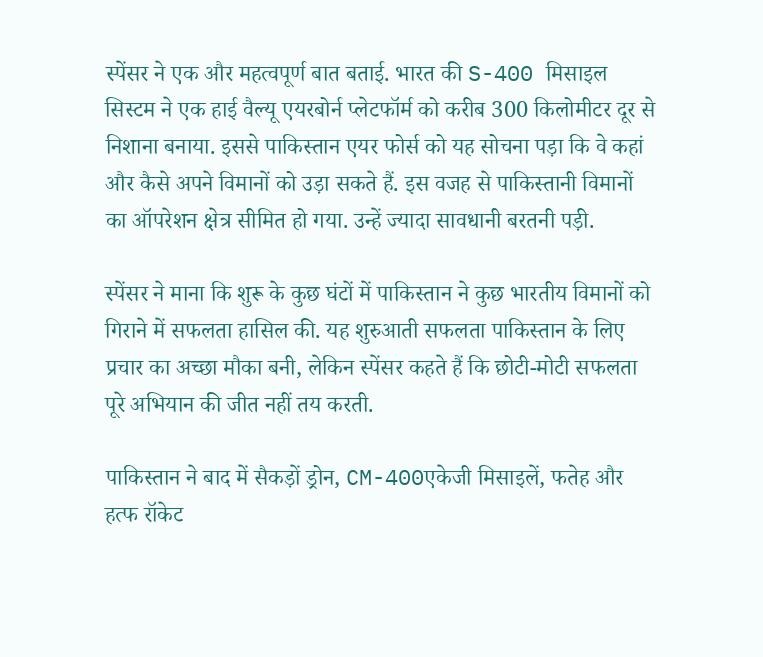स्पेंसर ने एक और महत्वपूर्ण बात बताई. भारत की S-400 मिसाइल सिस्टम ने एक हाई वैल्यू एयरबोर्न प्लेटफॉर्म को करीब 300 किलोमीटर दूर से निशाना बनाया. इससे पाकिस्तान एयर फोर्स को यह सोचना पड़ा कि वे कहां और कैसे अपने विमानों को उड़ा सकते हैं. इस वजह से पाकिस्तानी विमानों का ऑपरेशन क्षेत्र सीमित हो गया. उन्हें ज्यादा सावधानी बरतनी पड़ी.

स्पेंसर ने माना कि शुरू के कुछ घंटों में पाकिस्तान ने कुछ भारतीय विमानों को गिराने में सफलता हासिल की. यह शुरुआती सफलता पाकिस्तान के लिए प्रचार का अच्छा मौका बनी, लेकिन स्पेंसर कहते हैं कि छोटी-मोटी सफलता पूरे अभियान की जीत नहीं तय करती.

पाकिस्तान ने बाद में सैकड़ों ड्रोन, CM-400एकेजी मिसाइलें, फतेह और हत्फ रॉकेट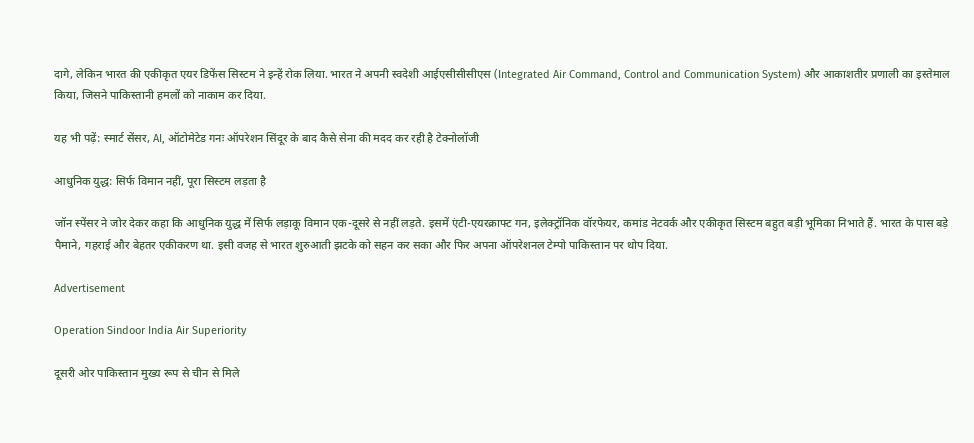दागे, लेकिन भारत की एकीकृत एयर डिफेंस सिस्टम ने इन्हें रोक लिया. भारत ने अपनी स्वदेशी आईएसीसीसीएस (Integrated Air Command, Control and Communication System) और आकाशतीर प्रणाली का इस्तेमाल किया, जिसने पाकिस्तानी हमलों को नाकाम कर दिया.

यह भी पढ़ें: स्मार्ट सेंसर, AI, ऑटोमेटेड गनः ऑपरेशन सिंदूर के बाद कैसे सेना की मदद कर रही है टेक्नोलॉजी

आधुनिक युद्ध: सिर्फ विमान नहीं, पूरा सिस्टम लड़ता है

जॉन स्पेंसर ने जोर देकर कहा कि आधुनिक युद्ध में सिर्फ लड़ाकू विमान एक-दूसरे से नहीं लड़ते. इसमें एंटी-एयरक्राफ्ट गन, इलेक्ट्रॉनिक वॉरफेयर, कमांड नेटवर्क और एकीकृत सिस्टम बहुत बड़ी भूमिका निभाते हैं. भारत के पास बड़े पैमाने, गहराई और बेहतर एकीकरण था. इसी वजह से भारत शुरुआती झटके को सहन कर सका और फिर अपना ऑपरेशनल टेम्पो पाकिस्तान पर थोप दिया.

Advertisement

Operation Sindoor India Air Superiority

दूसरी ओर पाकिस्तान मुख्य रूप से चीन से मिले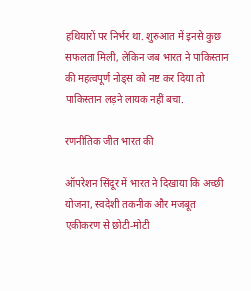हथियारों पर निर्भर था. शुरुआत में इनसे कुछ सफलता मिली, लेकिन जब भारत ने पाकिस्तान की महत्वपूर्ण नोड्स को नष्ट कर दिया तो पाकिस्तान लड़ने लायक नहीं बचा.

रणनीतिक जीत भारत की

ऑपरेशन सिंदूर में भारत ने दिखाया कि अच्छी योजना, स्वदेशी तकनीक और मजबूत एकीकरण से छोटी-मोटी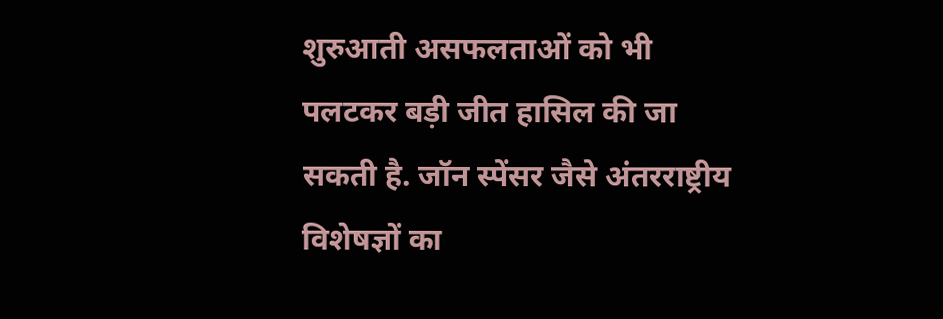शुरुआती असफलताओं को भी पलटकर बड़ी जीत हासिल की जा सकती है. जॉन स्पेंसर जैसे अंतरराष्ट्रीय विशेषज्ञों का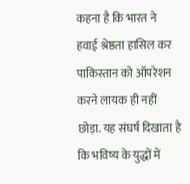कहना है कि भारत ने हवाई श्रेष्ठता हासिल कर पाकिस्तान को ऑपरेशन करने लायक ही नहीं छोड़ा. यह संघर्ष दिखाता है कि भविष्य के युद्धों में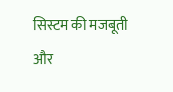सिस्टम की मजबूती और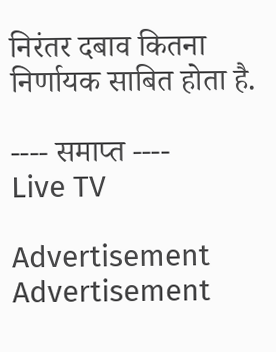निरंतर दबाव कितना निर्णायक साबित होता है.

---- समाप्त ----
Live TV

Advertisement
Advertisement